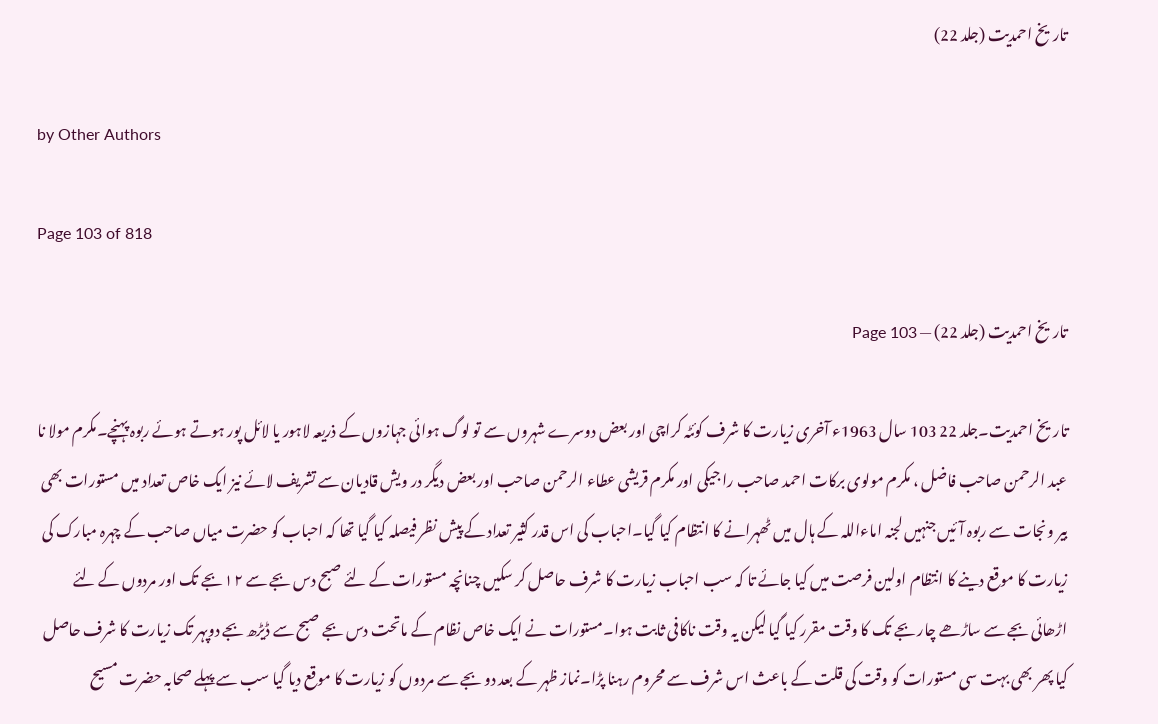تاریخ احمدیت (جلد 22)

by Other Authors

Page 103 of 818

تاریخ احمدیت (جلد 22) — Page 103

تاریخ احمدیت۔جلد 22 103 سال 1963ء آخری زیارت کا شرف کوئٹہ کراچی اور بعض دوسرے شہروں سے تو لوگ ہوائی جہازوں کے ذریعہ لاہور یا لائل پور ہوتے ہوئے ربوہ پہنچے۔مکرم مولا نا عبد الرحمن صاحب فاضل ، مکرم مولوی برکات احمد صاحب را جیکی اور مکرم قریشی عطاء الرحمن صاحب اور بعض دیگر در ویش قادیان سے تشریف لائے نیز ایک خاص تعداد میں مستورات بھی بیر ونجات سے ربوہ آئیں جنہیں لجنہ اماءاللہ کے ہال میں ٹھہرانے کا انتظام کیا گیا۔احباب کی اس قدر کثیر تعداد کے پیش نظر فیصلہ کیا گیا تھا کہ احباب کو حضرت میاں صاحب کے چہرہ مبارک کی زیارت کا موقع دینے کا انتظام اولین فرصت میں کیا جائے تا کہ سب احباب زیارت کا شرف حاصل کر سکیں چنانچہ مستورات کے لئے صبح دس بجے سے ۱۲ بجے تک اور مردوں کے لئے اڑھائی بجے سے ساڑھے چار بجے تک کا وقت مقرر کیا گیا لیکن یہ وقت ناکافی ثابت ہوا۔مستورات نے ایک خاص نظام کے ماتحت دس بجے صبح سے ڈیڑھ بجے دوپہر تک زیارت کا شرف حاصل کیا پھر بھی بہت سی مستورات کو وقت کی قلت کے باعث اس شرف سے محروم رہنا پڑا۔نماز ظہر کے بعد دو بجے سے مردوں کو زیارت کا موقع دیا گیا سب سے پہلے صحابہ حضرت مسیح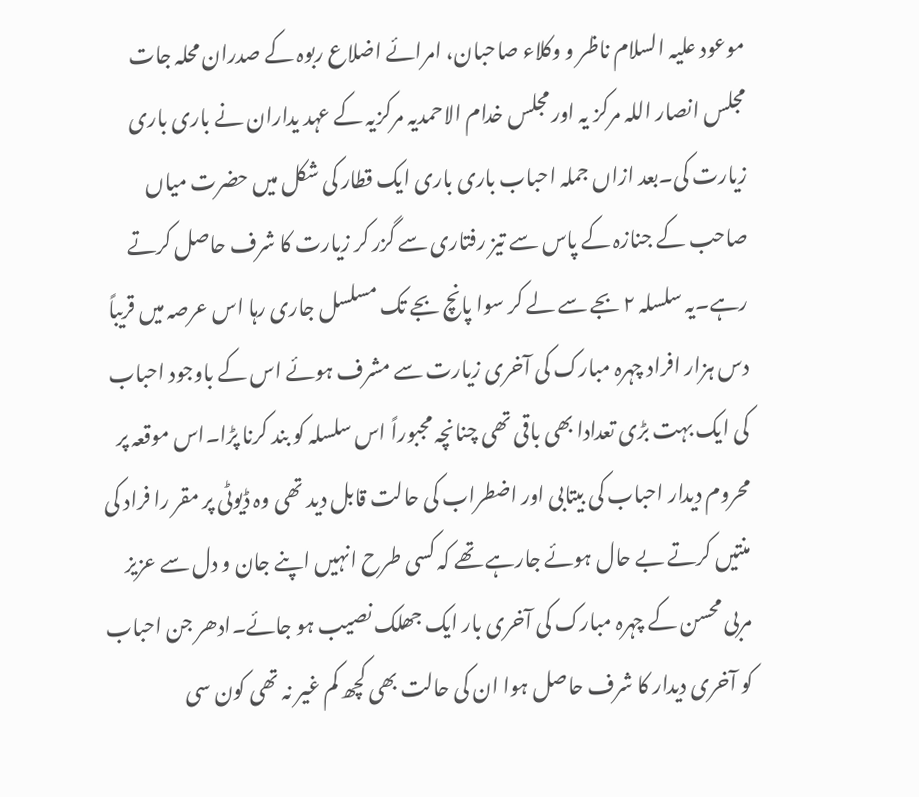موعود علیہ السلام ناظر و وکلاء صاحبان، امرائے اضلاع ربوہ کے صدران محلہ جات مجلس انصار اللہ مرکز یہ اور مجلس خدام الاحمدیہ مرکزیہ کے عہد یداران نے باری باری زیارت کی۔بعد ازاں جملہ احباب باری باری ایک قطار کی شکل میں حضرت میاں صاحب کے جنازہ کے پاس سے تیز رفتاری سے گزر کر زیارت کا شرف حاصل کرتے رہے۔یہ سلسلہ ۲ بجے سے لے کر سوا پانچ بجے تک مسلسل جاری رہا اس عرصہ میں قریباً دس ہزار افراد چہرہ مبارک کی آخری زیارت سے مشرف ہوئے اس کے باوجود احباب کی ایک بہت بڑی تعدادا بھی باقی تھی چنانچہ مجبوراً اس سلسلہ کو بند کرنا پڑا۔اس موقعہ پر محروم دیدار احباب کی بیتابی اور اضطراب کی حالت قابل دید تھی وہ ڈیوٹی پر مقر را فراد کی منتیں کرتے بے حال ہوئے جارہے تھے کہ کسی طرح انہیں اپنے جان و دل سے عزیز مربی محسن کے چہرہ مبارک کی آخری بار ایک جھلک نصیب ہو جائے۔ادھر جن احباب کو آخری دیدار کا شرف حاصل ہوا ان کی حالت بھی کچھ کم غیر نہ تھی کون سی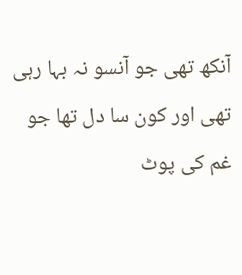آنکھ تھی جو آنسو نہ بہا رہی تھی اور کون سا دل تھا جو غم کی پوٹ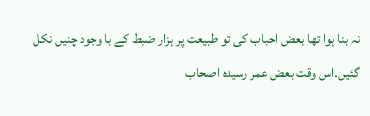نہ بنا ہوا تھا بعض احباب کی تو طبیعت پر ہزار ضبط کے با وجود چنیں نکل گئیں۔اس وقت بعض عمر رسیدہ اصحاب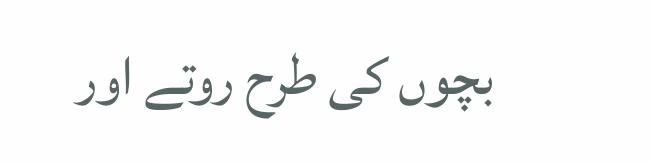بچوں کی طرح روتے اور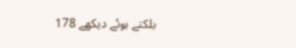بلکتے ہوئے دیکھے 178